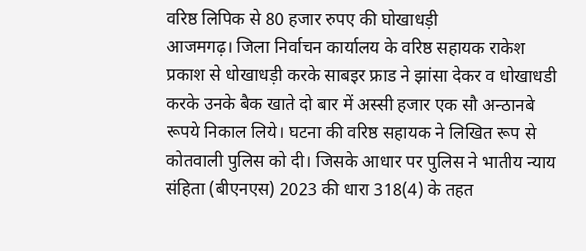वरिष्ठ लिपिक से 80 हजार रुपए की घोखाधड़ी
आजमगढ़। जिला निर्वाचन कार्यालय के वरिष्ठ सहायक राकेश प्रकाश से धोखाधड़ी करके साबइर फ्राड ने झांसा देकर व धोखाधडी करके उनके बैक खाते दो बार में अस्सी हजार एक सौ अन्ठानबे रूपये निकाल लिये। घटना की वरिष्ठ सहायक ने लिखित रूप से कोतवाली पुलिस को दी। जिसके आधार पर पुलिस ने भातीय न्याय संहिता (बीएनएस) 2023 की धारा 318(4) के तहत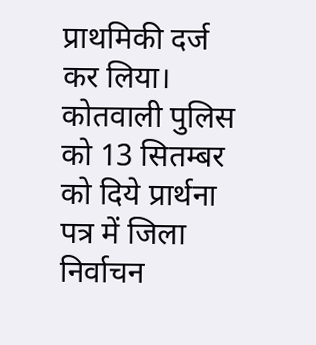प्राथमिकी दर्ज कर लिया।
कोतवाली पुलिस को 13 सितम्बर को दिये प्रार्थना पत्र में जिला निर्वाचन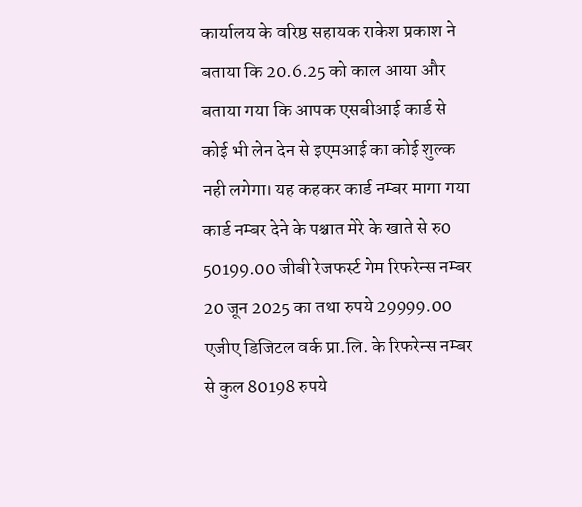कार्यालय के वरिष्ठ सहायक राकेश प्रकाश ने बताया कि 20.6.25 को काल आया और बताया गया कि आपक एसबीआई कार्ड से कोई भी लेन देन से इएमआई का कोई शुल्क नही लगेगा। यह कहकर कार्ड नम्बर मागा गया कार्ड नम्बर देने के पश्चात मेरे के खाते से रु0 50199.00 जीबी रेजफर्स्ट गेम रिफरेन्स नम्बर 20 जून 2025 का तथा रुपये 29999.00 एजीए डिजिटल वर्क प्रा.लि. के रिफरेन्स नम्बर से कुल 80198 रुपये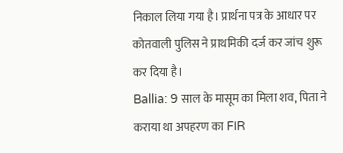निकाल लिया गया है। प्रार्थना पत्र के आधार पर कोतवाली पुलिस ने प्राथमिकी दर्ज कर जांच शुरू कर दिया है।
Ballia: 9 साल के मासूम का मिला शव, पिता ने कराया था अपहरण का FIR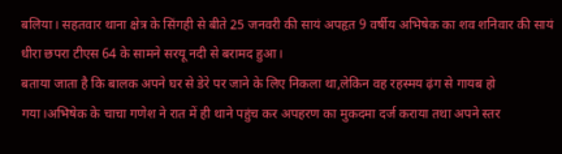बलिया। सहतवार थाना क्षेत्र के सिंगही से बीते 25 जनवरी की सायं अपहृत 9 वर्षीय अभिषेक का शव शनिवार की सायं धीरा छपरा टीएस 64 के सामने सरयू नदी से बरामद हुआ।
बताया जाता है कि बालक अपने घर से डेरे पर जाने के लिए निकला था,लेकिन वह रहस्मय ढ़ंग से गायब हो गया।अभिषेक के चाचा गणेश ने रात में ही थाने पहुंच कर अपहरण का मुकदमा दर्ज कराया तथा अपने स्तर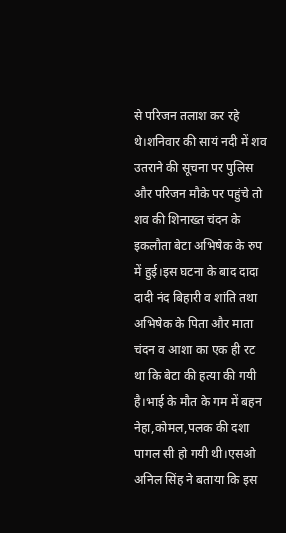से परिजन तलाश कर रहे थे।शनिवार की सायं नदी में शव उतराने की सूचना पर पुलिस और परिजन मौके पर पहुंचे तो शव की शिनाख्त चंदन के इकलौता बेटा अभिषेक के रुप में हुई।इस घटना के बाद दादा दादी नंद बिहारी व शांति तथा अभिषेक के पिता और माता चंदन व आशा का एक ही रट था कि बेटा की हत्या की गयी है।भाई के मौत के गम में बहन नेहा,कोमल,पलक की दशा पागल सी हो गयी थी।एसओ अनिल सिंह ने बताया कि इस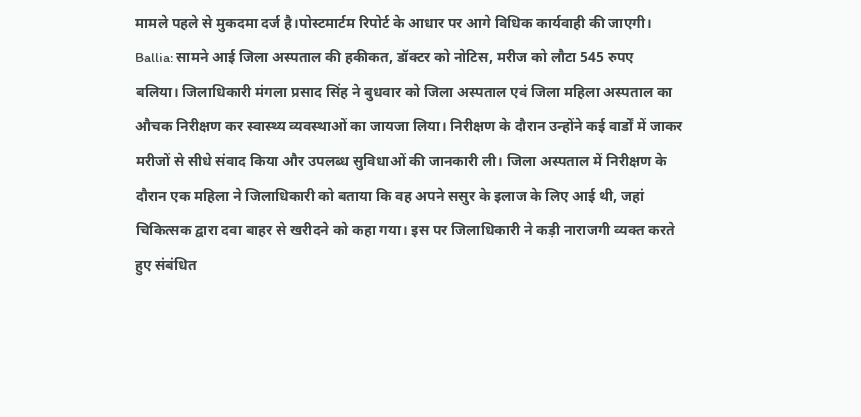मामले पहले से मुकदमा दर्ज है।पोस्टमार्टम रिपोर्ट के आधार पर आगे विधिक कार्यवाही की जाएगी।
Ballia: सामने आई जिला अस्पताल की हकीकत, डॉक्टर को नोटिस, मरीज को लौटा 545 रुपए
बलिया। जिलाधिकारी मंगला प्रसाद सिंह ने बुधवार को जिला अस्पताल एवं जिला महिला अस्पताल का औचक निरीक्षण कर स्वास्थ्य व्यवस्थाओं का जायजा लिया। निरीक्षण के दौरान उन्होंने कई वार्डों में जाकर मरीजों से सीधे संवाद किया और उपलब्ध सुविधाओं की जानकारी ली। जिला अस्पताल में निरीक्षण के दौरान एक महिला ने जिलाधिकारी को बताया कि वह अपने ससुर के इलाज के लिए आई थी, जहां चिकित्सक द्वारा दवा बाहर से खरीदने को कहा गया। इस पर जिलाधिकारी ने कड़ी नाराजगी व्यक्त करते हुए संबंधित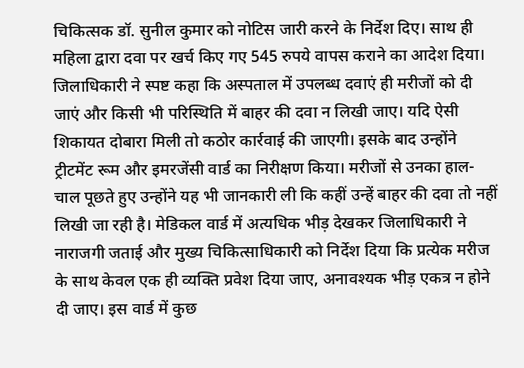चिकित्सक डॉ. सुनील कुमार को नोटिस जारी करने के निर्देश दिए। साथ ही महिला द्वारा दवा पर खर्च किए गए 545 रुपये वापस कराने का आदेश दिया।
जिलाधिकारी ने स्पष्ट कहा कि अस्पताल में उपलब्ध दवाएं ही मरीजों को दी जाएं और किसी भी परिस्थिति में बाहर की दवा न लिखी जाए। यदि ऐसी शिकायत दोबारा मिली तो कठोर कार्रवाई की जाएगी। इसके बाद उन्होंने ट्रीटमेंट रूम और इमरजेंसी वार्ड का निरीक्षण किया। मरीजों से उनका हाल- चाल पूछते हुए उन्होंने यह भी जानकारी ली कि कहीं उन्हें बाहर की दवा तो नहीं लिखी जा रही है। मेडिकल वार्ड में अत्यधिक भीड़ देखकर जिलाधिकारी ने नाराजगी जताई और मुख्य चिकित्साधिकारी को निर्देश दिया कि प्रत्येक मरीज के साथ केवल एक ही व्यक्ति प्रवेश दिया जाए, अनावश्यक भीड़ एकत्र न होने दी जाए। इस वार्ड में कुछ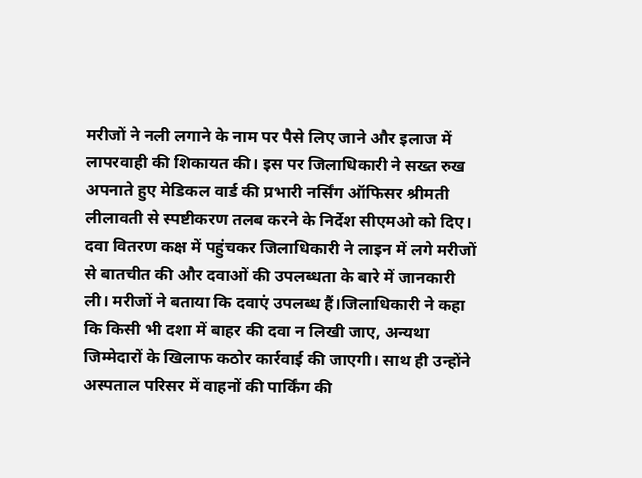मरीजों ने नली लगाने के नाम पर पैसे लिए जाने और इलाज में लापरवाही की शिकायत की। इस पर जिलाधिकारी ने सख्त रुख अपनाते हुए मेडिकल वार्ड की प्रभारी नर्सिंग ऑफिसर श्रीमती लीलावती से स्पष्टीकरण तलब करने के निर्देश सीएमओ को दिए। दवा वितरण कक्ष में पहुंचकर जिलाधिकारी ने लाइन में लगे मरीजों से बातचीत की और दवाओं की उपलब्धता के बारे में जानकारी ली। मरीजों ने बताया कि दवाएं उपलब्ध हैं।जिलाधिकारी ने कहा कि किसी भी दशा में बाहर की दवा न लिखी जाए, अन्यथा जिम्मेदारों के खिलाफ कठोर कार्रवाई की जाएगी। साथ ही उन्होंने अस्पताल परिसर में वाहनों की पार्किंग की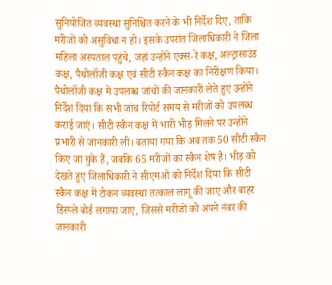सुनियोजित व्यवस्था सुनिश्चित करने के भी निर्देश दिए, ताकि मरीजों को असुविधा न हो। इसके उपरांत जिलाधिकारी ने जिला महिला अस्पताल पहुंचे, जहां उन्होंने एक्स-रे कक्ष, अल्ट्रासाउंड कक्ष, पैथोलॉजी कक्ष एवं सीटी स्कैन कक्ष का निरीक्षण किया। पैथोलॉजी कक्ष में उपलब्ध जांचों की जानकारी लेते हुए उन्होंने निर्देश दिया कि सभी जांच रिपोर्ट समय से मरीजों को उपलब्ध कराई जाएं। सीटी स्कैन कक्ष में भारी भीड़ मिलने पर उन्होंने प्रभारी से जानकारी ली। बताया गया कि अब तक 50 सीटी स्कैन किए जा चुके हैं, जबकि 65 मरीजों का स्कैन शेष है। भीड़ को देखते हुए जिलाधिकारी ने सीएमओ को निर्देश दिया कि सीटी स्कैन कक्ष में टोकन व्यवस्था तत्काल लागू की जाए और बाहर डिस्प्ले बोर्ड लगाया जाए, जिससे मरीजों को अपने नंबर की जानकारी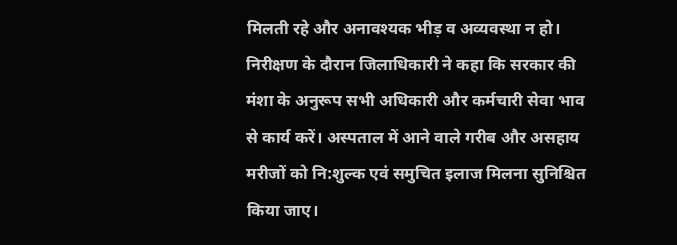मिलती रहे और अनावश्यक भीड़ व अव्यवस्था न हो। निरीक्षण के दौरान जिलाधिकारी ने कहा कि सरकार की मंशा के अनुरूप सभी अधिकारी और कर्मचारी सेवा भाव से कार्य करें। अस्पताल में आने वाले गरीब और असहाय मरीजों को नि:शुल्क एवं समुचित इलाज मिलना सुनिश्चित किया जाए।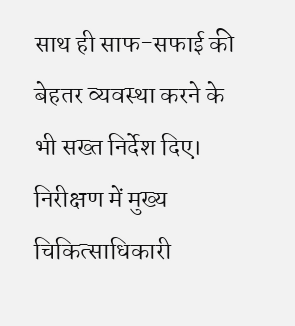साथ ही साफ-सफाई की बेहतर व्यवस्था करने के भी सख्त निर्देश दिए। निरीक्षण में मुख्य चिकित्साधिकारी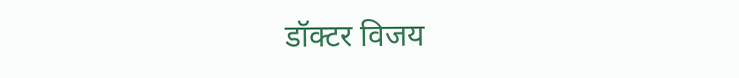डॉक्टर विजय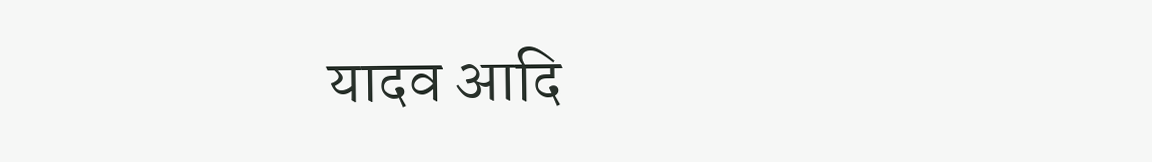यादव आदि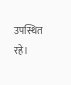उपस्थित रहे।